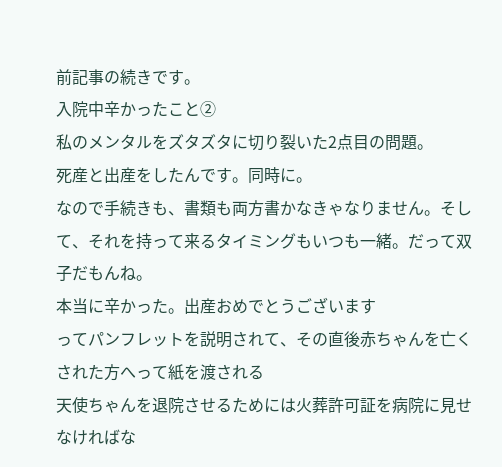前記事の続きです。
入院中辛かったこと②
私のメンタルをズタズタに切り裂いた2点目の問題。
死産と出産をしたんです。同時に。
なので手続きも、書類も両方書かなきゃなりません。そして、それを持って来るタイミングもいつも一緒。だって双子だもんね。
本当に辛かった。出産おめでとうございます
ってパンフレットを説明されて、その直後赤ちゃんを亡くされた方へって紙を渡される
天使ちゃんを退院させるためには火葬許可証を病院に見せなければな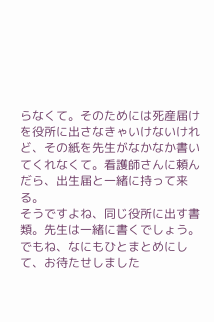らなくて。そのためには死産届けを役所に出さなきゃいけないけれど、その紙を先生がなかなか書いてくれなくて。看護師さんに頼んだら、出生届と一緒に持って来る。
そうですよね、同じ役所に出す書類。先生は一緒に書くでしょう。でもね、なにもひとまとめにして、お待たせしました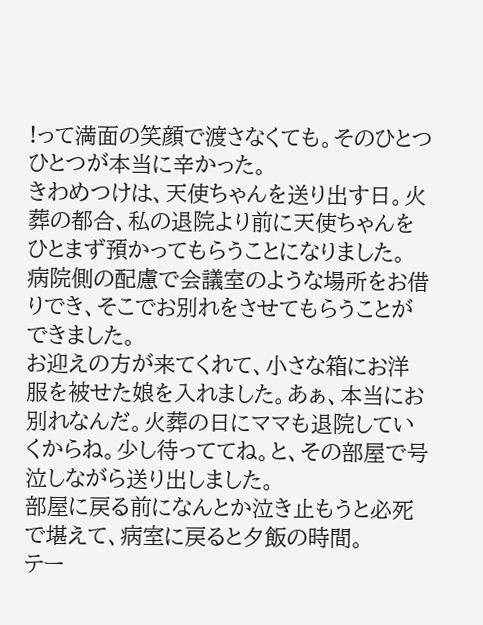!って満面の笑顔で渡さなくても。そのひとつひとつが本当に辛かった。
きわめつけは、天使ちゃんを送り出す日。火葬の都合、私の退院より前に天使ちゃんをひとまず預かってもらうことになりました。
病院側の配慮で会議室のような場所をお借りでき、そこでお別れをさせてもらうことができました。
お迎えの方が来てくれて、小さな箱にお洋服を被せた娘を入れました。あぁ、本当にお別れなんだ。火葬の日にママも退院していくからね。少し待っててね。と、その部屋で号泣しながら送り出しました。
部屋に戻る前になんとか泣き止もうと必死で堪えて、病室に戻ると夕飯の時間。
テー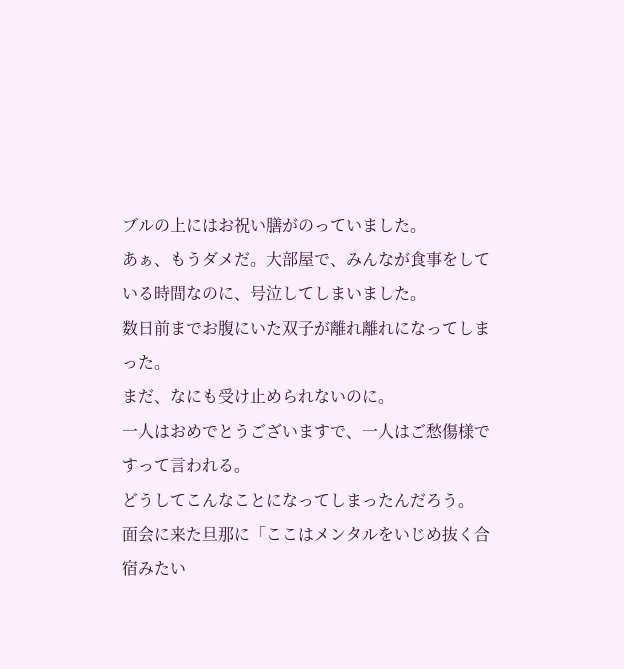ブルの上にはお祝い膳がのっていました。
あぁ、もうダメだ。大部屋で、みんなが食事をしている時間なのに、号泣してしまいました。
数日前までお腹にいた双子が離れ離れになってしまった。
まだ、なにも受け止められないのに。
一人はおめでとうございますで、一人はご愁傷様ですって言われる。
どうしてこんなことになってしまったんだろう。
面会に来た旦那に「ここはメンタルをいじめ抜く合宿みたい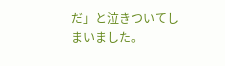だ」と泣きついてしまいました。